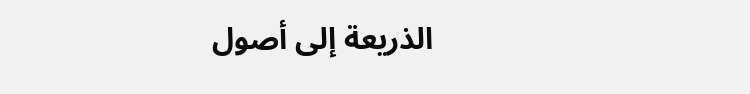الذريعة إلى أصول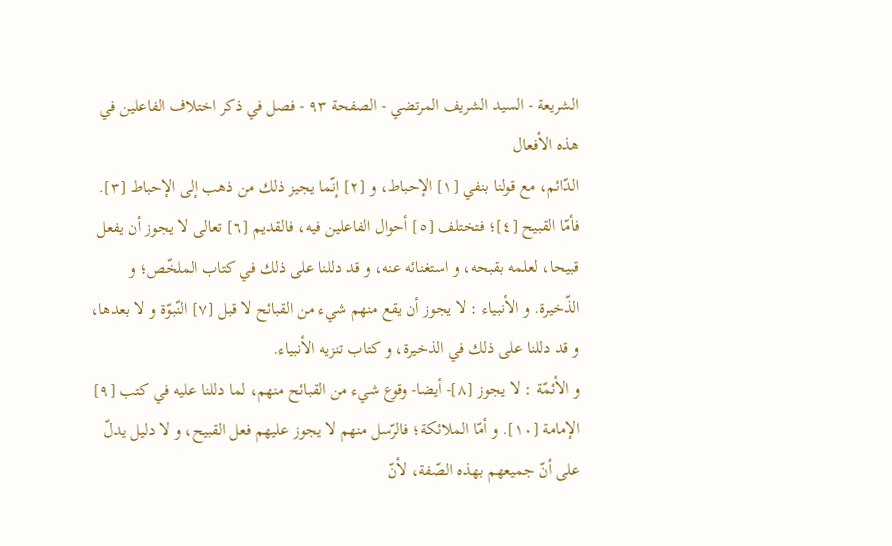الشريعة - السيد الشريف المرتضي - الصفحة ٩٣ - فصل في ذكر اختلاف الفاعلين في هذه الأفعال
الدّائم، مع قولنا بنفي [١] الإحباط، و [٢] إنّما يجيز ذلك من ذهب إلى الإحباط [٣].
فأمّا القبيح [٤]؛ فتختلف [٥] أحوال الفاعلين فيه، فالقديم [٦] تعالى لا يجوز أن يفعل قبيحا، لعلمه بقبحه، و استغنائه عنه، و قد دللنا على ذلك في كتاب الملخّص؛ و الذّخيرة. و الأنبياء : لا يجوز أن يقع منهم شيء من القبائح لا قبل [٧] النّبوّة و لا بعدها، و قد دللنا على ذلك في الذخيرة، و كتاب تنزيه الأنبياء.
و الأئمّة : لا يجوز [٨]- أيضا- وقوع شيء من القبائح منهم، لما دللنا عليه في كتب [٩] الإمامة [١٠]. و أمّا الملائكة؛ فالرّسل منهم لا يجوز عليهم فعل القبيح، و لا دليل يدلّ على أنّ جميعهم بهذه الصّفة، لأنّ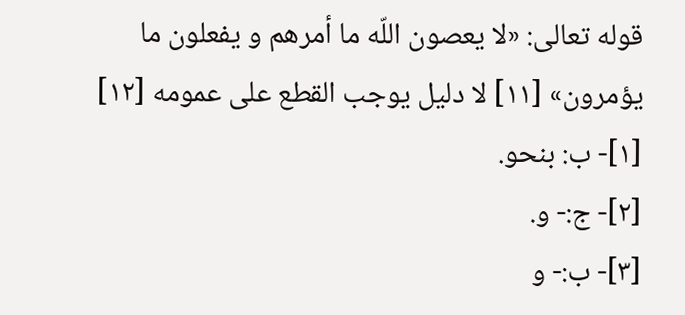قوله تعالى: «لا يعصون اللّه ما أمرهم و يفعلون ما يؤمرون» [١١] لا دليل يوجب القطع على عمومه [١٢]
[١]- ب: بنحو.
[٢]- ج:- و.
[٣]- ب:- و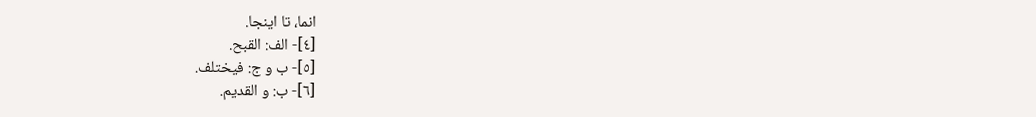انما، تا اينجا.
[٤]- الف: القبح.
[٥]- ب و ج: فيختلف.
[٦]- ب: و القديم.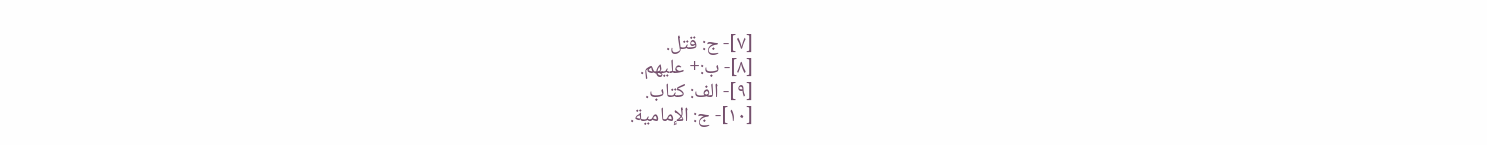[٧]- ج: قتل.
[٨]- ب:+ عليهم.
[٩]- الف: كتاب.
[١٠]- ج: الإمامية.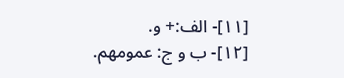[١١]- الف:+ و.
[١٢]- ب و ج: عمومهم.